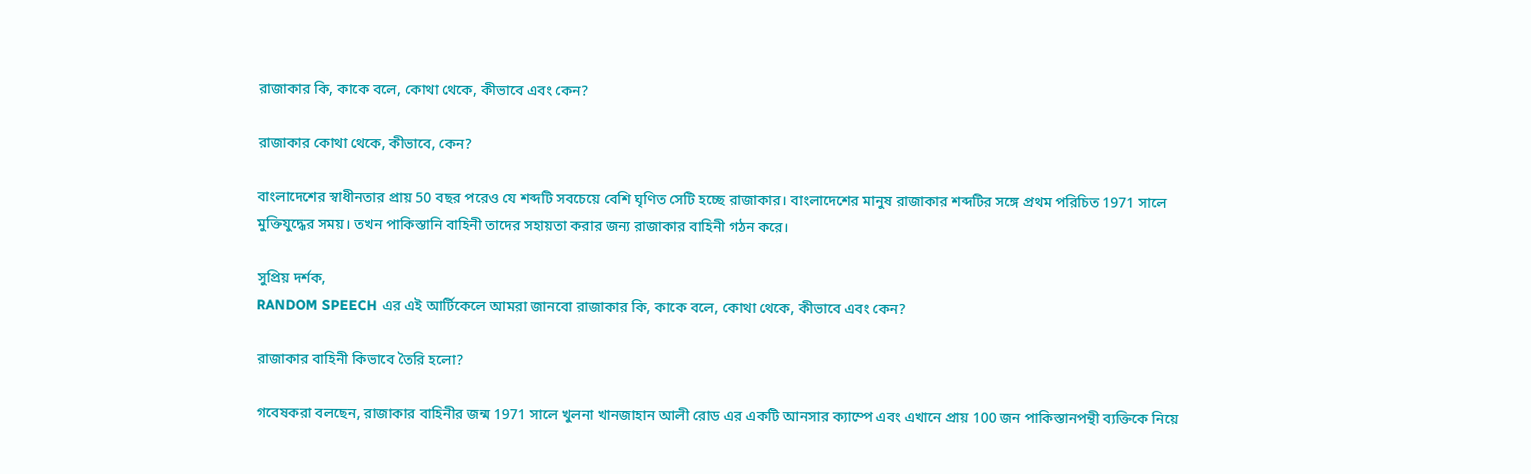রাজাকার কি, কাকে বলে, কোথা থেকে, কীভাবে এবং কেন?

রাজাকার কোথা থেকে, কীভাবে, কেন?

বাংলাদেশের স্বাধীনতার প্রায় 50 বছর পরেও যে শব্দটি সবচেয়ে বেশি ঘৃণিত সেটি হচ্ছে রাজাকার। বাংলাদেশের মানুষ রাজাকার শব্দটির সঙ্গে প্রথম পরিচিত 1971 সালে মুক্তিযুদ্ধের সময়। তখন পাকিস্তানি বাহিনী তাদের সহায়তা করার জন্য রাজাকার বাহিনী গঠন করে।

সুপ্রিয় দর্শক,
RANDOM SPEECH এর এই আর্টিকেলে আমরা জানবো রাজাকার কি, কাকে বলে, কোথা থেকে, কীভাবে এবং কেন?

রাজাকার বাহিনী কিভাবে তৈরি হলো?

গবেষকরা বলছেন, রাজাকার বাহিনীর জন্ম 1971 সালে খুলনা খানজাহান আলী রোড এর একটি আনসার ক্যাম্পে এবং এখানে প্রায় 100 জন পাকিস্তানপন্থী ব্যক্তিকে নিয়ে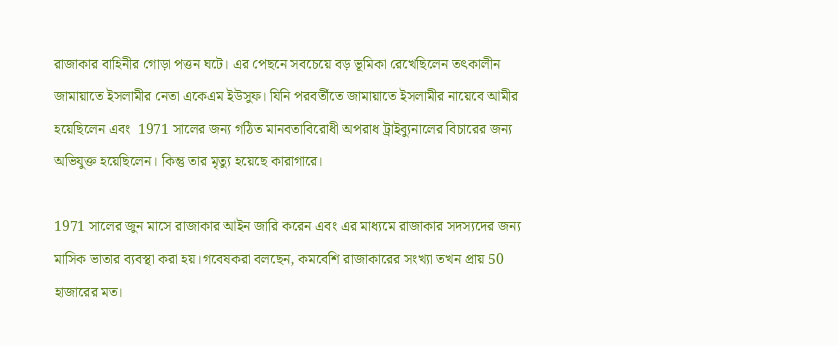রাজাকার বাহিনীর গোড়া পত্তন ঘটে। এর পেছনে সবচেয়ে বড় ভূমিকা রেখেছিলেন তৎকালীন জামায়াতে ইসলামীর নেতা একেএম ইউসুফ। যিনি পরবর্তীতে জামায়াতে ইসলামীর নায়েবে আমীর হয়েছিলেন এবং  1971 সালের জন্য গঠিত মানবতাবিরোধী অপরাধ ট্রাইব্যুনালের বিচারের জন্য অভিযুক্ত হয়েছিলেন। কিন্তু তার মৃত্যু হয়েছে কারাগারে।

1971 সালের জুন মাসে রাজাকার আইন জারি করেন এবং এর মাধ্যমে রাজাকার সদস্যদের জন্য মাসিক ভাতার ব্যবস্থা করা হয়।গবেষকরা বলছেন, কমবেশি রাজাকারের সংখ্যা তখন প্রায় 50 হাজারের মত।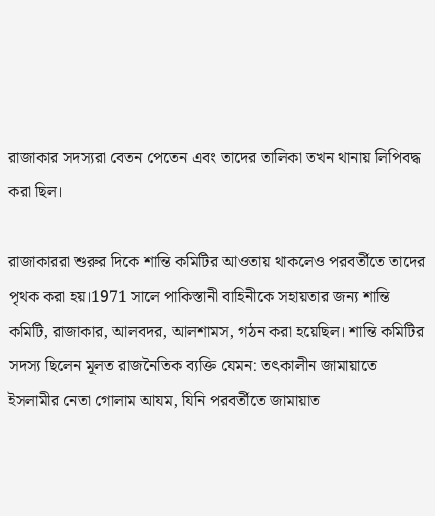রাজাকার সদস্যরা বেতন পেতেন এবং তাদের তালিকা তখন থানায় লিপিবদ্ধ করা ছিল।

রাজাকাররা শুরুর দিকে শান্তি কমিটির আওতায় থাকলেও পরবর্তীতে তাদের পৃথক করা হয়।1971 সালে পাকিস্তানী বাহিনীকে সহায়তার জন্য শান্তি কমিটি, রাজাকার, আলবদর, আলশামস, গঠন করা হয়েছিল। শান্তি কমিটির সদস্য ছিলেন মূলত রাজনৈতিক ব্যক্তি যেমন: তৎকালীন জামায়াতে ইসলামীর নেতা গোলাম আযম, যিনি পরবর্তীতে জামায়াত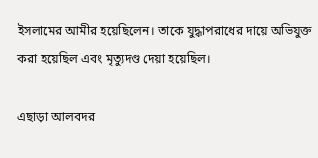ইসলামের আমীর হয়েছিলেন। তাকে যুদ্ধাপরাধের দায়ে অভিযুক্ত করা হয়েছিল এবং মৃত্যুদণ্ড দেয়া হয়েছিল।

এছাড়া আলবদর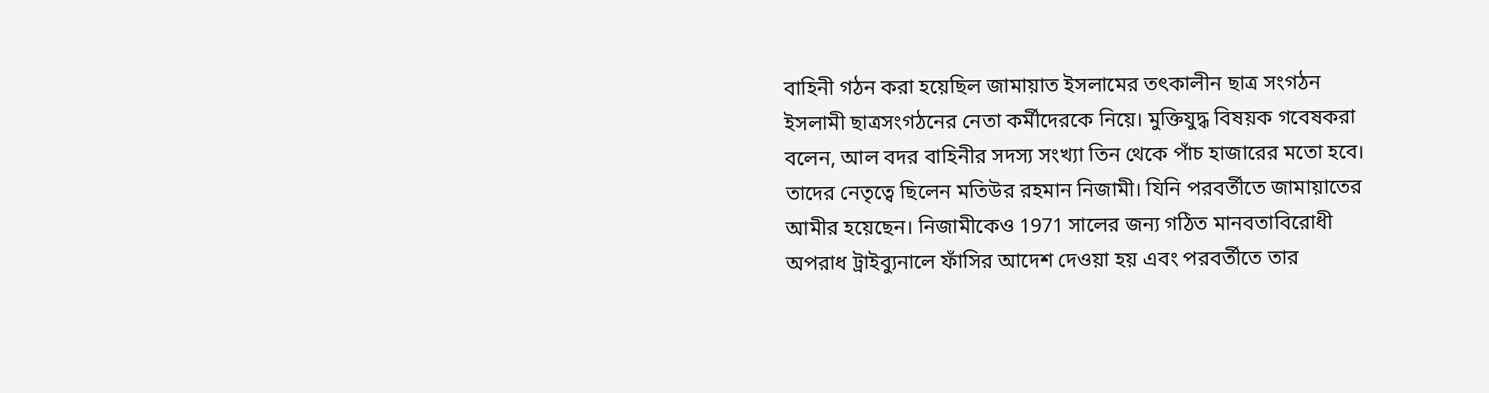বাহিনী গঠন করা হয়েছিল জামায়াত ইসলামের তৎকালীন ছাত্র সংগঠন ইসলামী ছাত্রসংগঠনের নেতা কর্মীদেরকে নিয়ে। মুক্তিযুদ্ধ বিষয়ক গবেষকরা বলেন, আল বদর বাহিনীর সদস্য সংখ্যা তিন থেকে পাঁচ হাজারের মতো হবে। তাদের নেতৃত্বে ছিলেন মতিউর রহমান নিজামী। যিনি পরবর্তীতে জামায়াতের আমীর হয়েছেন। নিজামীকেও 1971 সালের জন্য গঠিত মানবতাবিরোধী অপরাধ ট্রাইব্যুনালে ফাঁসির আদেশ দেওয়া হয় এবং পরবর্তীতে তার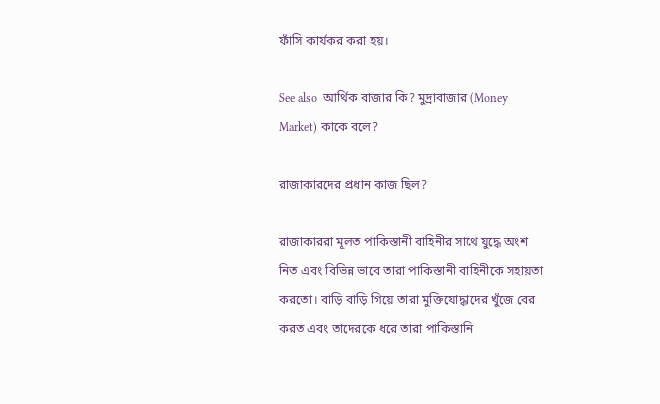ফাঁসি কার্যকর করা হয়।

See also  আর্থিক বাজার কি? মুদ্রাবাজার (Money Market) কাকে বলে?

রাজাকারদের প্রধান কাজ ছিল?

রাজাকাররা মূলত পাকিস্তানী বাহিনীর সাথে যুদ্ধে অংশ নিত এবং বিভিন্ন ভাবে তারা পাকিস্তানী বাহিনীকে সহায়তা করতো। বাড়ি বাড়ি গিয়ে তারা মুক্তিযোদ্ধাদের খুঁজে বের করত এবং তাদেরকে ধরে তারা পাকিস্তানি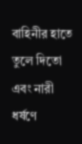বাহিনীর হাতে তুলে দিতো এবং নারী ধর্ষণে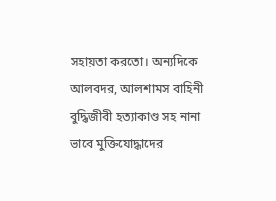সহায়তা করতো। অন্যদিকে আলবদর, আলশামস বাহিনী বুদ্ধিজীবী হত্যাকাণ্ড সহ নানা ভাবে মুক্তিযোদ্ধাদের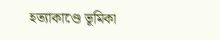হত্যাকাণ্ডে ভূমিকা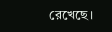রেখেছে।